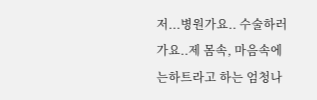저...병원가요.. 수술하러가요..제 몸속, 마음속에는하트라고 하는 엄청나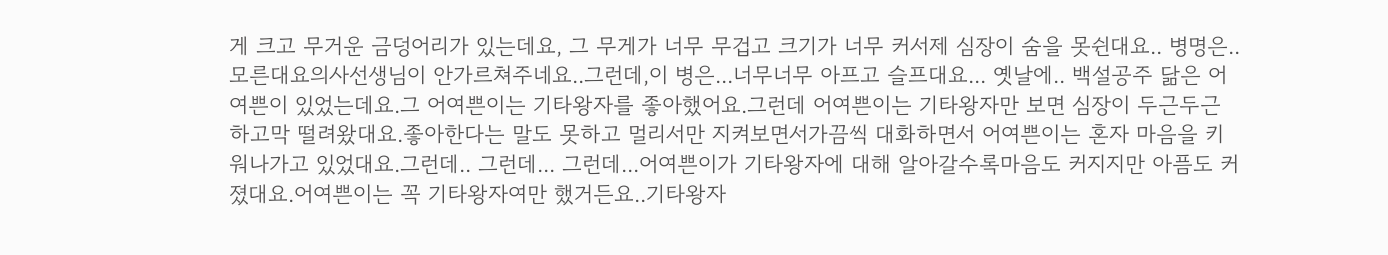게 크고 무거운 금덩어리가 있는데요, 그 무게가 너무 무겁고 크기가 너무 커서제 심장이 숨을 못쉰대요.. 병명은..모른대요의사선생님이 안가르쳐주네요..그런데,이 병은...너무너무 아프고 슬프대요... 옛날에.. 백설공주 닮은 어여쁜이 있었는데요.그 어여쁜이는 기타왕자를 좋아했어요.그런데 어여쁜이는 기타왕자만 보면 심장이 두근두근하고막 떨려왔대요.좋아한다는 말도 못하고 멀리서만 지켜보면서가끔씩 대화하면서 어여쁜이는 혼자 마음을 키워나가고 있었대요.그런데.. 그런데... 그런데...어여쁜이가 기타왕자에 대해 알아갈수록마음도 커지지만 아픔도 커졌대요.어여쁜이는 꼭 기타왕자여만 했거든요..기타왕자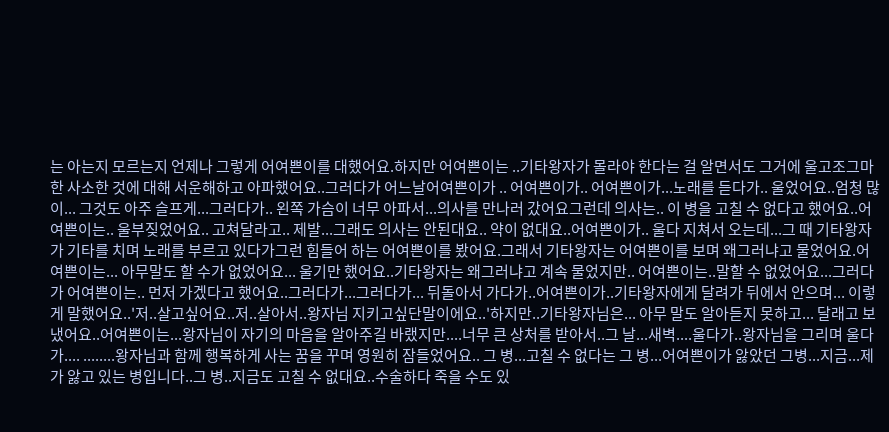는 아는지 모르는지 언제나 그렇게 어여쁜이를 대했어요.하지만 어여쁜이는 ..기타왕자가 몰라야 한다는 걸 알면서도 그거에 울고조그마한 사소한 것에 대해 서운해하고 아파했어요..그러다가 어느날어여쁜이가 .. 어여쁜이가.. 어여쁜이가...노래를 듣다가.. 울었어요..엄청 많이... 그것도 아주 슬프게...그러다가.. 왼쪽 가슴이 너무 아파서...의사를 만나러 갔어요그런데 의사는.. 이 병을 고칠 수 없다고 했어요..어여쁜이는.. 울부짖었어요.. 고쳐달라고.. 제발...그래도 의사는 안된대요.. 약이 없대요..어여쁜이가.. 울다 지쳐서 오는데...그 때 기타왕자가 기타를 치며 노래를 부르고 있다가그런 힘들어 하는 어여쁜이를 봤어요.그래서 기타왕자는 어여쁜이를 보며 왜그러냐고 물었어요.어여쁜이는... 아무말도 할 수가 없었어요... 울기만 했어요..기타왕자는 왜그러냐고 계속 물었지만.. 어여쁜이는..말할 수 없었어요...그러다가 어여쁜이는.. 먼저 가겠다고 했어요..그러다가...그러다가... 뒤돌아서 가다가..어여쁜이가..기타왕자에게 달려가 뒤에서 안으며... 이렇게 말했어요..'저..살고싶어요..저..살아서..왕자님 지키고싶단말이에요..'하지만..기타왕자님은... 아무 말도 알아듣지 못하고... 달래고 보냈어요..어여쁜이는...왕자님이 자기의 마음을 알아주길 바랬지만....너무 큰 상처를 받아서..그 날...새벽....울다가..왕자님을 그리며 울다가.... ........왕자님과 함께 행복하게 사는 꿈을 꾸며 영원히 잠들었어요.. 그 병...고칠 수 없다는 그 병...어여쁜이가 앓았던 그병...지금...제가 앓고 있는 병입니다..그 병..지금도 고칠 수 없대요..수술하다 죽을 수도 있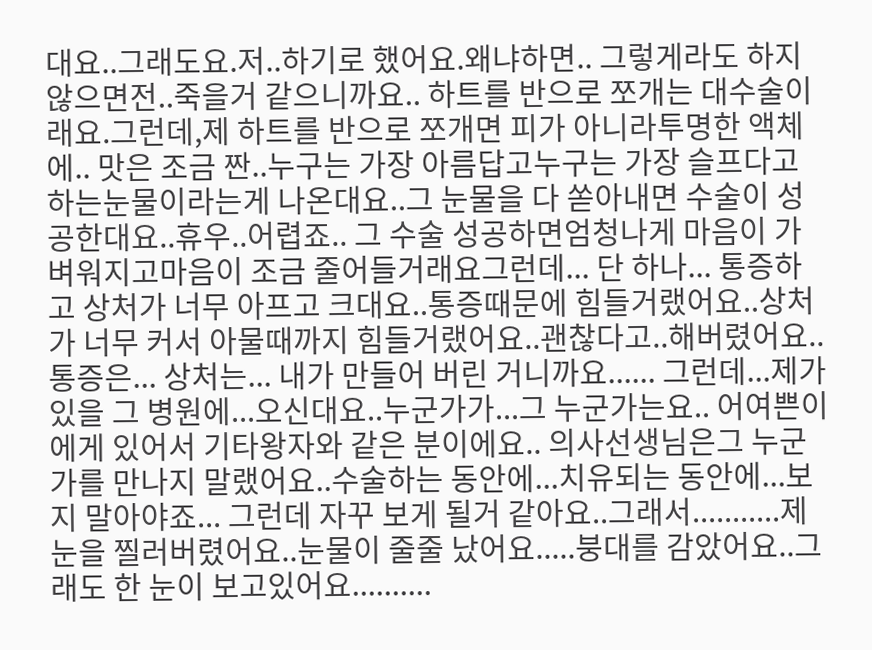대요..그래도요.저..하기로 했어요.왜냐하면.. 그렇게라도 하지 않으면전..죽을거 같으니까요.. 하트를 반으로 쪼개는 대수술이래요.그런데,제 하트를 반으로 쪼개면 피가 아니라투명한 액체에.. 맛은 조금 짠..누구는 가장 아름답고누구는 가장 슬프다고 하는눈물이라는게 나온대요..그 눈물을 다 쏟아내면 수술이 성공한대요..휴우..어렵죠.. 그 수술 성공하면엄청나게 마음이 가벼워지고마음이 조금 줄어들거래요그런데... 단 하나... 통증하고 상처가 너무 아프고 크대요..통증때문에 힘들거랬어요..상처가 너무 커서 아물때까지 힘들거랬어요..괜찮다고..해버렸어요..통증은... 상처는... 내가 만들어 버린 거니까요...... 그런데...제가 있을 그 병원에...오신대요..누군가가...그 누군가는요.. 어여쁜이에게 있어서 기타왕자와 같은 분이에요.. 의사선생님은그 누군가를 만나지 말랬어요..수술하는 동안에...치유되는 동안에...보지 말아야죠... 그런데 자꾸 보게 될거 같아요..그래서...........제 눈을 찔러버렸어요..눈물이 줄줄 났어요.....붕대를 감았어요..그래도 한 눈이 보고있어요..........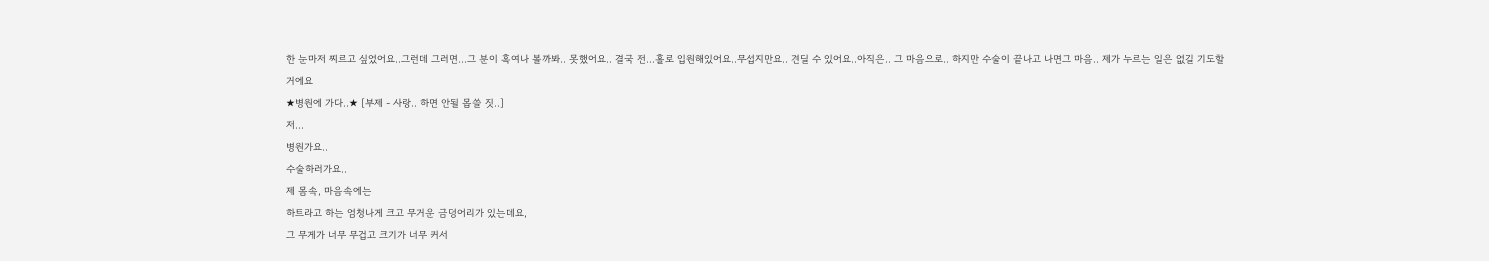한 눈마저 찌르고 싶었어요..그런데 그러면...그 분이 혹여나 볼까봐.. 못했어요.. 결국 전...홀로 입원해있어요..무섭지만요.. 견딜 수 있어요..아직은.. 그 마음으로.. 하지만 수술이 끝나고 나면그 마음.. 제가 누르는 일은 없길 기도할거에요
★병원에 가다..★ [부제 - 사랑.. 하면 안될 몹쓸 짓..]
저...
병원가요..
수술하러가요..
제 몸속, 마음속에는
하트라고 하는 엄청나게 크고 무거운 금덩어리가 있는데요,
그 무게가 너무 무겁고 크기가 너무 커서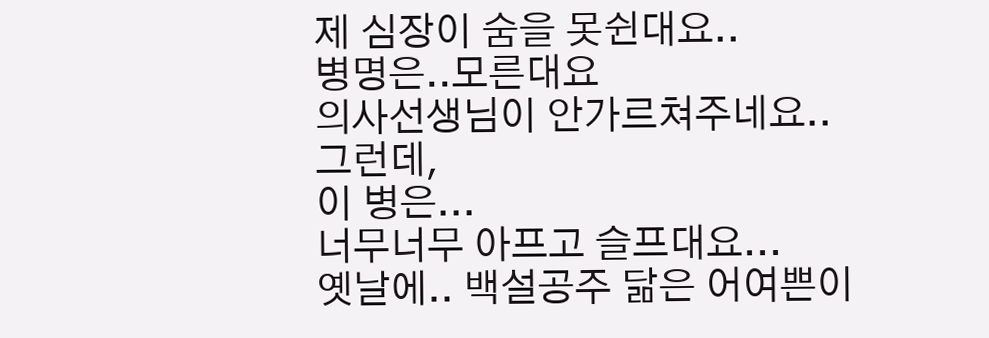제 심장이 숨을 못쉰대요..
병명은..모른대요
의사선생님이 안가르쳐주네요..
그런데,
이 병은...
너무너무 아프고 슬프대요...
옛날에.. 백설공주 닮은 어여쁜이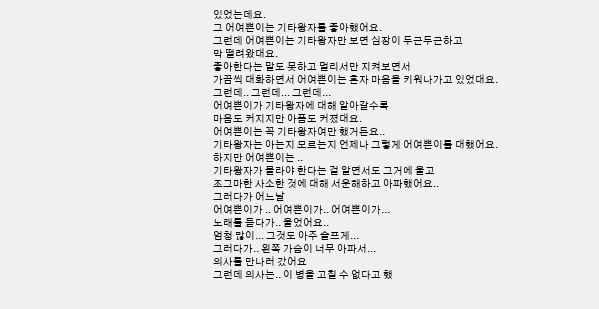있었는데요.
그 어여쁜이는 기타왕자를 좋아했어요.
그런데 어여쁜이는 기타왕자만 보면 심장이 두근두근하고
막 떨려왔대요.
좋아한다는 말도 못하고 멀리서만 지켜보면서
가끔씩 대화하면서 어여쁜이는 혼자 마음을 키워나가고 있었대요.
그런데.. 그런데... 그런데...
어여쁜이가 기타왕자에 대해 알아갈수록
마음도 커지지만 아픔도 커졌대요.
어여쁜이는 꼭 기타왕자여만 했거든요..
기타왕자는 아는지 모르는지 언제나 그렇게 어여쁜이를 대했어요.
하지만 어여쁜이는 ..
기타왕자가 몰라야 한다는 걸 알면서도 그거에 울고
조그마한 사소한 것에 대해 서운해하고 아파했어요..
그러다가 어느날
어여쁜이가 .. 어여쁜이가.. 어여쁜이가...
노래를 듣다가.. 울었어요..
엄청 많이... 그것도 아주 슬프게...
그러다가.. 왼쪽 가슴이 너무 아파서...
의사를 만나러 갔어요
그런데 의사는.. 이 병을 고칠 수 없다고 했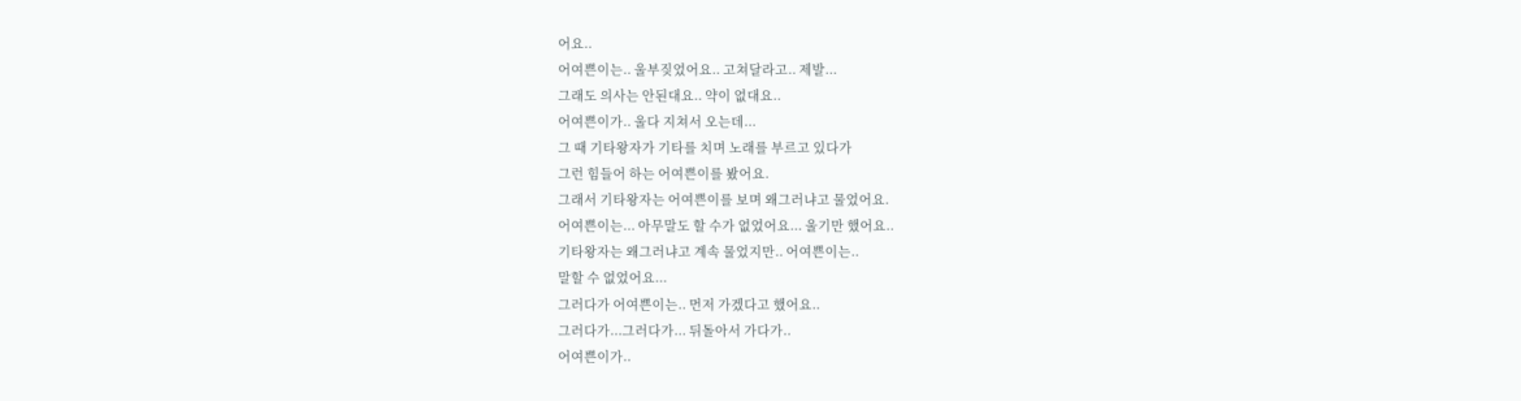어요..
어여쁜이는.. 울부짖었어요.. 고쳐달라고.. 제발...
그래도 의사는 안된대요.. 약이 없대요..
어여쁜이가.. 울다 지쳐서 오는데...
그 때 기타왕자가 기타를 치며 노래를 부르고 있다가
그런 힘들어 하는 어여쁜이를 봤어요.
그래서 기타왕자는 어여쁜이를 보며 왜그러냐고 물었어요.
어여쁜이는... 아무말도 할 수가 없었어요... 울기만 했어요..
기타왕자는 왜그러냐고 계속 물었지만.. 어여쁜이는..
말할 수 없었어요...
그러다가 어여쁜이는.. 먼저 가겠다고 했어요..
그러다가...그러다가... 뒤돌아서 가다가..
어여쁜이가..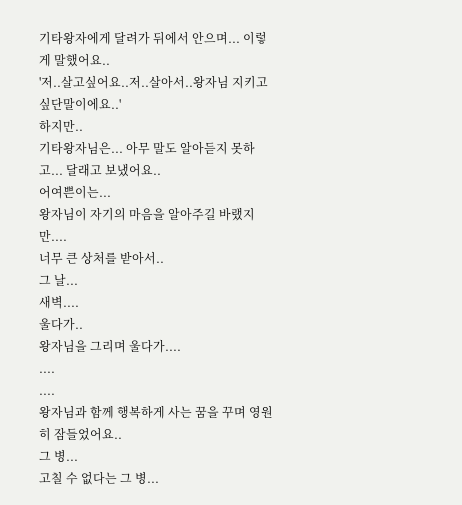기타왕자에게 달려가 뒤에서 안으며... 이렇게 말했어요..
'저..살고싶어요..저..살아서..왕자님 지키고싶단말이에요..'
하지만..
기타왕자님은... 아무 말도 알아듣지 못하고... 달래고 보냈어요..
어여쁜이는...
왕자님이 자기의 마음을 알아주길 바랬지만....
너무 큰 상처를 받아서..
그 날...
새벽....
울다가..
왕자님을 그리며 울다가....
....
....
왕자님과 함께 행복하게 사는 꿈을 꾸며 영원히 잠들었어요..
그 병...
고칠 수 없다는 그 병...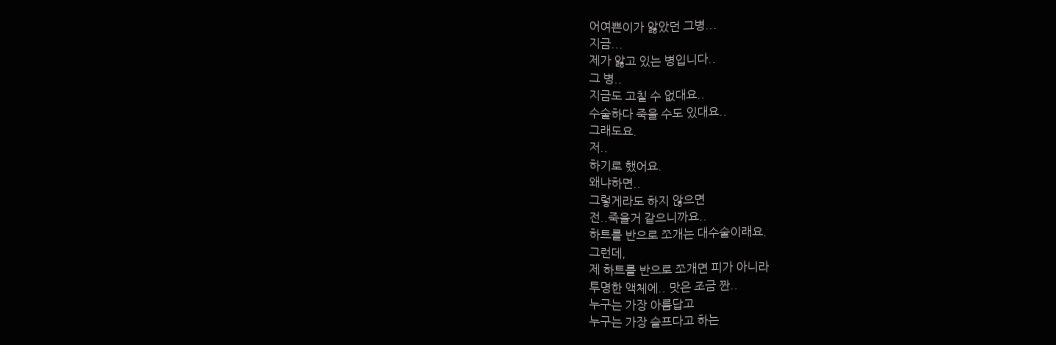어여쁜이가 앓았던 그병...
지금...
제가 앓고 있는 병입니다..
그 병..
지금도 고칠 수 없대요..
수술하다 죽을 수도 있대요..
그래도요.
저..
하기로 했어요.
왜냐하면..
그렇게라도 하지 않으면
전..죽을거 같으니까요..
하트를 반으로 쪼개는 대수술이래요.
그런데,
제 하트를 반으로 쪼개면 피가 아니라
투명한 액체에.. 맛은 조금 짠..
누구는 가장 아름답고
누구는 가장 슬프다고 하는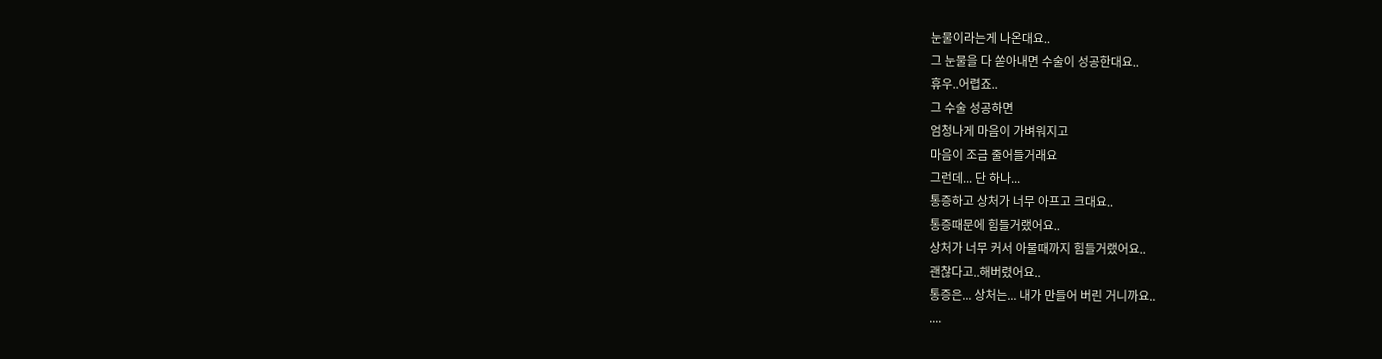눈물이라는게 나온대요..
그 눈물을 다 쏟아내면 수술이 성공한대요..
휴우..어렵죠..
그 수술 성공하면
엄청나게 마음이 가벼워지고
마음이 조금 줄어들거래요
그런데... 단 하나...
통증하고 상처가 너무 아프고 크대요..
통증때문에 힘들거랬어요..
상처가 너무 커서 아물때까지 힘들거랬어요..
괜찮다고..해버렸어요..
통증은... 상처는... 내가 만들어 버린 거니까요..
....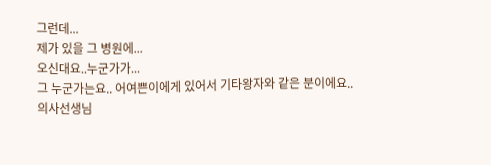그런데...
제가 있을 그 병원에...
오신대요..누군가가...
그 누군가는요.. 어여쁜이에게 있어서 기타왕자와 같은 분이에요..
의사선생님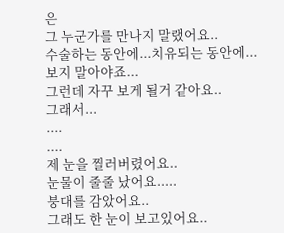은
그 누군가를 만나지 말랬어요..
수술하는 동안에...치유되는 동안에...
보지 말아야죠...
그런데 자꾸 보게 될거 같아요..
그래서...
....
....
제 눈을 찔러버렸어요..
눈물이 줄줄 났어요.....
붕대를 감았어요..
그래도 한 눈이 보고있어요..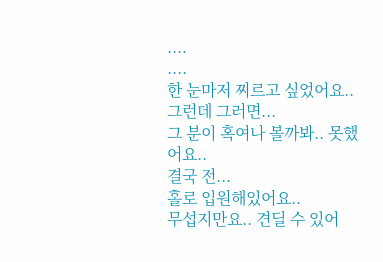....
....
한 눈마저 찌르고 싶었어요..
그런데 그러면...
그 분이 혹여나 볼까봐.. 못했어요..
결국 전...
홀로 입원해있어요..
무섭지만요.. 견딜 수 있어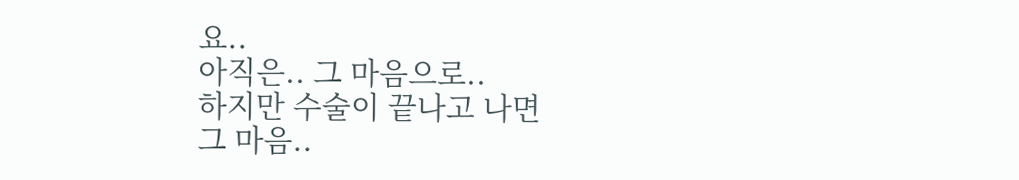요..
아직은.. 그 마음으로..
하지만 수술이 끝나고 나면
그 마음..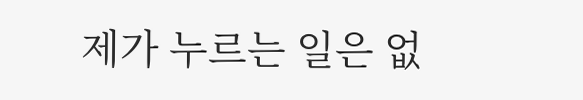제가 누르는 일은 없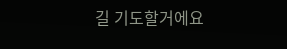길 기도할거에요